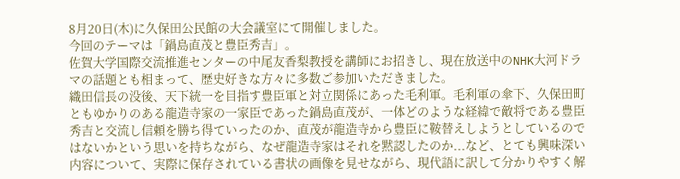8月20日(木)に久保田公民館の大会議室にて開催しました。
今回のテーマは「鍋島直茂と豊臣秀吉」。
佐賀大学国際交流推進センターの中尾友香梨教授を講師にお招きし、現在放送中のNHK大河ドラマの話題とも相まって、歴史好きな方々に多数ご参加いただきました。
織田信長の没後、天下統一を目指す豊臣軍と対立関係にあった毛利軍。毛利軍の傘下、久保田町ともゆかりのある龍造寺家の一家臣であった鍋島直茂が、一体どのような経緯で敵将である豊臣秀吉と交流し信頼を勝ち得ていったのか、直茂が龍造寺から豊臣に鞍替えしようとしているのではないかという思いを持ちながら、なぜ龍造寺家はそれを黙認したのか...など、とても興味深い内容について、実際に保存されている書状の画像を見せながら、現代語に訳して分かりやすく解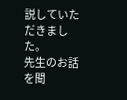説していただきました。
先生のお話を聞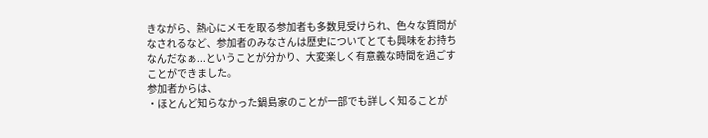きながら、熱心にメモを取る参加者も多数見受けられ、色々な質問がなされるなど、参加者のみなさんは歴史についてとても興味をお持ちなんだなぁ...ということが分かり、大変楽しく有意義な時間を過ごすことができました。
参加者からは、
・ほとんど知らなかった鍋島家のことが一部でも詳しく知ることが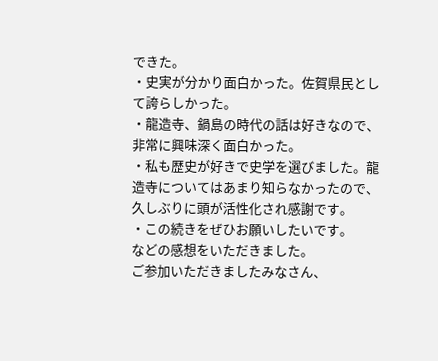できた。
・史実が分かり面白かった。佐賀県民として誇らしかった。
・龍造寺、鍋島の時代の話は好きなので、非常に興味深く面白かった。
・私も歴史が好きで史学を選びました。龍造寺についてはあまり知らなかったので、久しぶりに頭が活性化され感謝です。
・この続きをぜひお願いしたいです。
などの感想をいただきました。
ご参加いただきましたみなさん、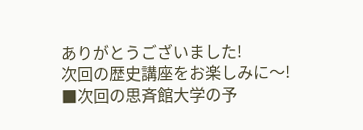ありがとうございました!
次回の歴史講座をお楽しみに〜!
■次回の思斉館大学の予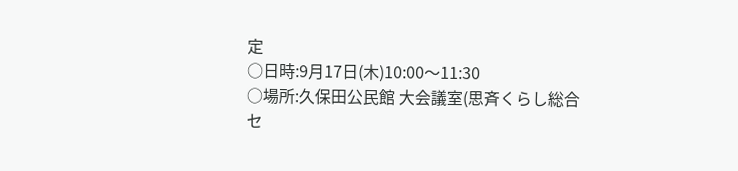定
○日時:9月17日(木)10:00〜11:30
○場所:久保田公民館 大会議室(思斉くらし総合セ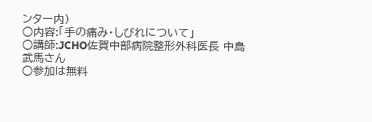ンター内)
○内容:「手の痛み・しびれについて」
○講師:JCHO佐賀中部病院整形外科医長 中島 武馬さん
○参加は無料